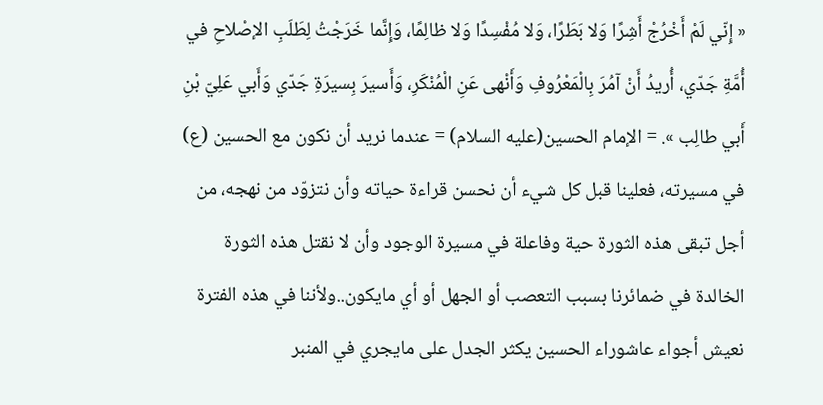« إِنّي لَمْ أَخْرُجْ أَشِرًا وَلا بَطَرًا، وَلا مُفْسِدًا وَلا ظالِمًا، وَإِنَّما خَرَجْتُ لِطَلَبِ الإصْلاحِ في أُمَّةِ جَدّي، أُريدُ أَنْ آمُرَ بِالْمَعْرُوفِ وَأَنْهى عَنِ الْمُنْكَرِ، وَأَسيرَ بِسيرَةِ جَدّي وَأَبي عَلِيّ بْنِ أَبي طالِب ». = الإمام الحسين(عليه السلام) = عندما نريد أن نكون مع الحسين (ع) في مسيرته، فعلينا قبل كل شيء أن نحسن قراءة حياته وأن نتزوّد من نهجه، من أجل تبقى هذه الثورة حية وفاعلة في مسيرة الوجود وأن لا نقتل هذه الثورة الخالدة في ضمائرنا بسبب التعصب أو الجهل أو أي مايكون..ولأننا في هذه الفترة نعيش أجواء عاشوراء الحسين يكثر الجدل على مايجري في المنبر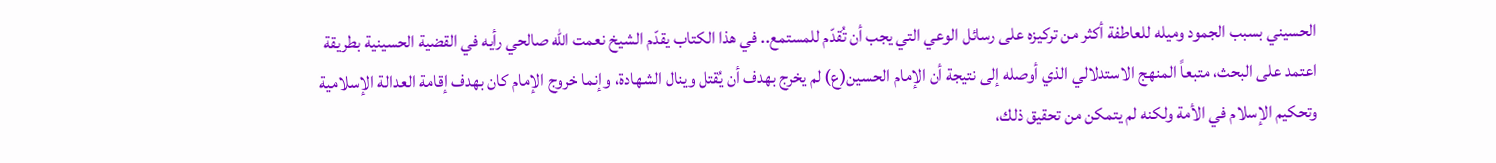الحسيني بسبب الجمود وميله للعاطفة أكثر من تركيزه على رسائل الوعي التي يجب أن تُقدّم للمستمع.. في هذا الكتاب يقدّم الشيخ نعمت الله صالحي رأيه في القضية الحسينية بطريقة اعتمد على البحث، متبعاً المنهج الاستدلالي الذي أوصله إلى نتيجة أن الإمام الحسين(ع) لم يخرج بهدف أن يُقتل وينال الشهادة، وإنما خروج الإمام كان بهدف إقامة العدالة الإسلامية وتحكيم الإسلام في الأمة ولكنه لم يتمكن من تحقيق ذلك،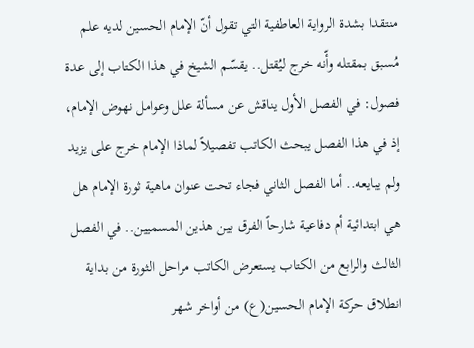منتقدا بشدة الرواية العاطفية التي تقول أنّ الإمام الحسين لديه علم مُسبق بمقتله وأّنه خرج ليُقتل.. يقسّم الشيخ في هذا الكتاب إلى عدة فصول: في الفصل الأول يناقش عن مسألة علل وعوامل نهوض الإمام، إذ في هذا الفصل يبحث الكاتب تفصيلاً لماذا الإمام خرج على يزيد ولم يبايعه.. أما الفصل الثاني فجاء تحت عنوان ماهية ثورة الإمام هل هي ابتدائية أم دفاعية شارحاً الفرق بين هذين المسميين.. في الفصل الثالث والرابع من الكتاب يستعرض الكاتب مراحل الثورة من بداية انطلاق حركة الإمام الحسين(ع) من أواخر شهر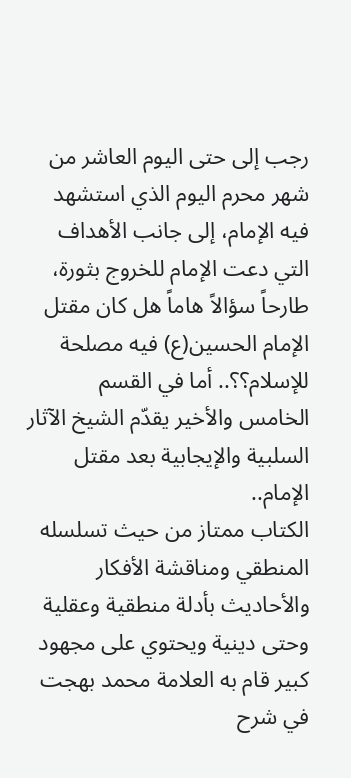رجب إلى حتى اليوم العاشر من شهر محرم اليوم الذي استشهد فيه الإمام، إلى جانب الأهداف التي دعت الإمام للخروج بثورة، طارحاً سؤالاً هاماً هل كان مقتل الإمام الحسين(ع) فيه مصلحة للإسلام؟؟.. أما في القسم الخامس والأخير يقدّم الشيخ الآثار السلبية والإيجابية بعد مقتل الإمام..
الكتاب ممتاز من حيث تسلسله المنطقي ومناقشة الأفكار والأحاديث بأدلة منطقية وعقلية وحتى دينية ويحتوي على مجهود كبير قام به العلامة محمد بهجت في شرح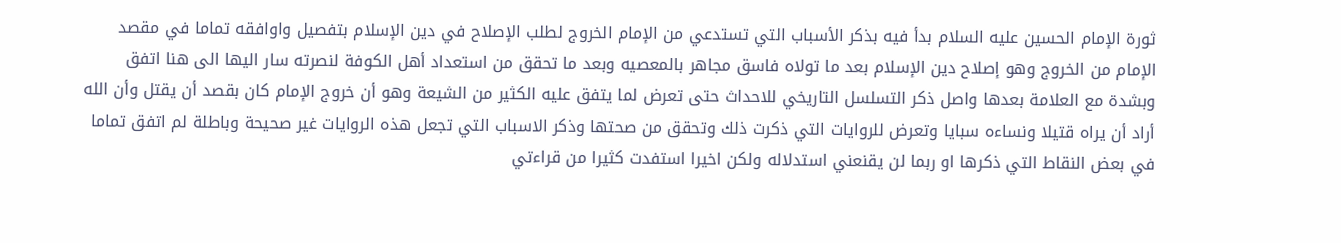ثورة الإمام الحسين عليه السلام بدأ فيه بذكر الأسباب التي تستدعي من الإمام الخروج لطلب الإصلاح في دين الإسلام بتفصيل واوافقه تماما في مقصد الإمام من الخروج وهو إصلاح دين الإسلام بعد ما تولاه فاسق مجاهر بالمعصيه وبعد ما تحقق من استعداد أهل الكوفة لنصرته سار اليها الى هنا اتفق وبشدة مع العلامة بعدها واصل ذكر التسلسل التاريخي للاحداث حتى تعرض لما يتفق عليه الكثير من الشيعة وهو أن خروج الإمام كان بقصد أن يقتل وأن الله أراد أن يراه قتيلا ونساءه سبايا وتعرض للروايات التي ذكرت ذلك وتحقق من صحتها وذكر الاسباب التي تجعل هذه الروايات غير صحيحة وباطلة لم اتفق تماما في بعض النقاط التي ذكرها او ربما لن يقنعني استدلاله ولكن اخيرا استفدت كثيرا من قراءتي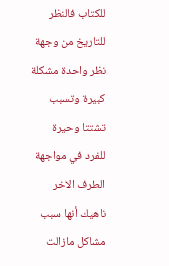للكتاب فالنظر للتاريخ من وجهة نظر واحدة مشكلة كبيرة وتسبب تشتتا وحيرة للفرد في مواجهة الطرف الاخر ناهيك أنها سبب مشاكل مازالت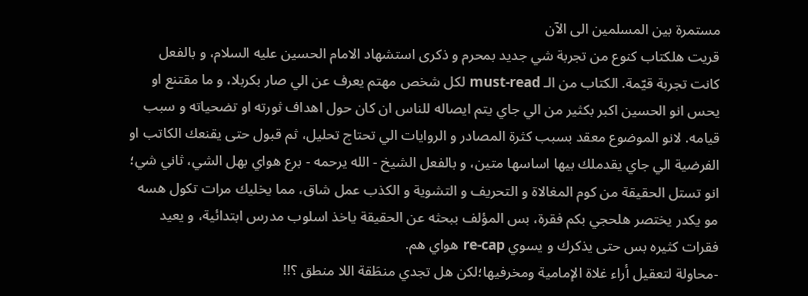مستمرة بين المسلمين الى الآن
قريت هلكتاب كنوع من تجربة شي جديد بمحرم و ذكرى استشهاد الامام الحسين عليه السلام، و بالفعل كانت تجربة قيّمة. الكتاب من الـ must-read لكل شخص مهتم يعرف عن الي صار بكربلا، و ما مقتنع او يحس انو الحسين اكبر بكثير من الي جاي يتم ايصاله للناس ان كان حول اهداف ثورته او تضحياته و سبب قيامه. لانو الموضوع معقد بسبب كثرة المصادر و الروايات الي تحتاج تحليل، ثم قبول حتى يقنعك الكاتب او الفرضية الي جاي يقدملك بيها اساسها متين، و بالفعل الشيخ - الله يرحمه - برع هواي بهل الشي، ثاني شي؛ انو تستل الحقيقة من كوم المغالاة و التحريف و التشوية و الكذب عمل شاق، مما يخليك مرات تكول هسه مو يكدر يختصر هلحجي بكم فقرة، بس المؤلف ببحثه عن الحقيقة ياخذ اسلوب مدرس ابتدائية، و يعيد فقرات كثيره بس حتى يذكرك و يسوي re-cap هواي هم.
-محاولة لتعقيل أراء غلاة الإمامية ومخرفيها؛لكن هل تجدي منطَقة اللا منطق ؟!!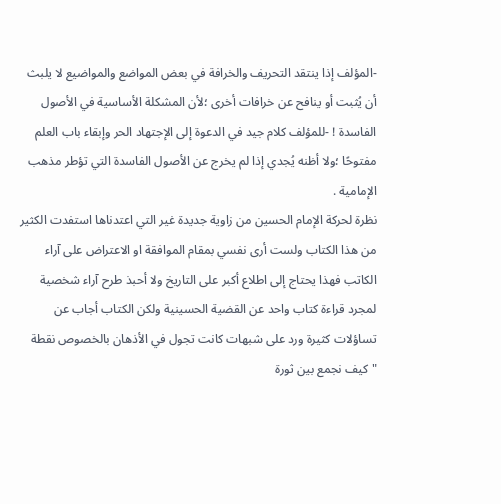-المؤلف إذا ينتقد التحريف والخرافة في بعض المواضع والمواضيع لا يلبث أن يُثبت أو ينافح عن خرافات أخرى ؛لأن المشكلة الأساسية في الأصول الفاسدة ! -للمؤلف كلام جيد في الدعوة إلى الإجتهاد الحر وإبقاء باب العلم مفتوحًا ؛ولا أظنه يُجدي إذا لم يخرج عن الأصول الفاسدة التي تؤطر مذهب الإمامية .
نظرة لحركة الإمام الحسين من زاوية جديدة غير التي اعتدناها استفدت الكثير من هذا الكتاب ولست أرى نفسي بمقام الموافقة او الاعتراض على آراء الكاتب فهذا يحتاج إلى اطلاع أكبر على التاريخ ولا أحبذ طرح آراء شخصية لمجرد قراءة كتاب واحد عن القضية الحسينية ولكن الكتاب أجاب عن تساؤلات كثيرة ورد على شبهات كانت تجول في الأذهان بالخصوص نقطة "كيف نجمع بين ثورة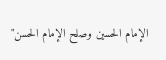الإمام الحسين وصلح الإمام الحسن"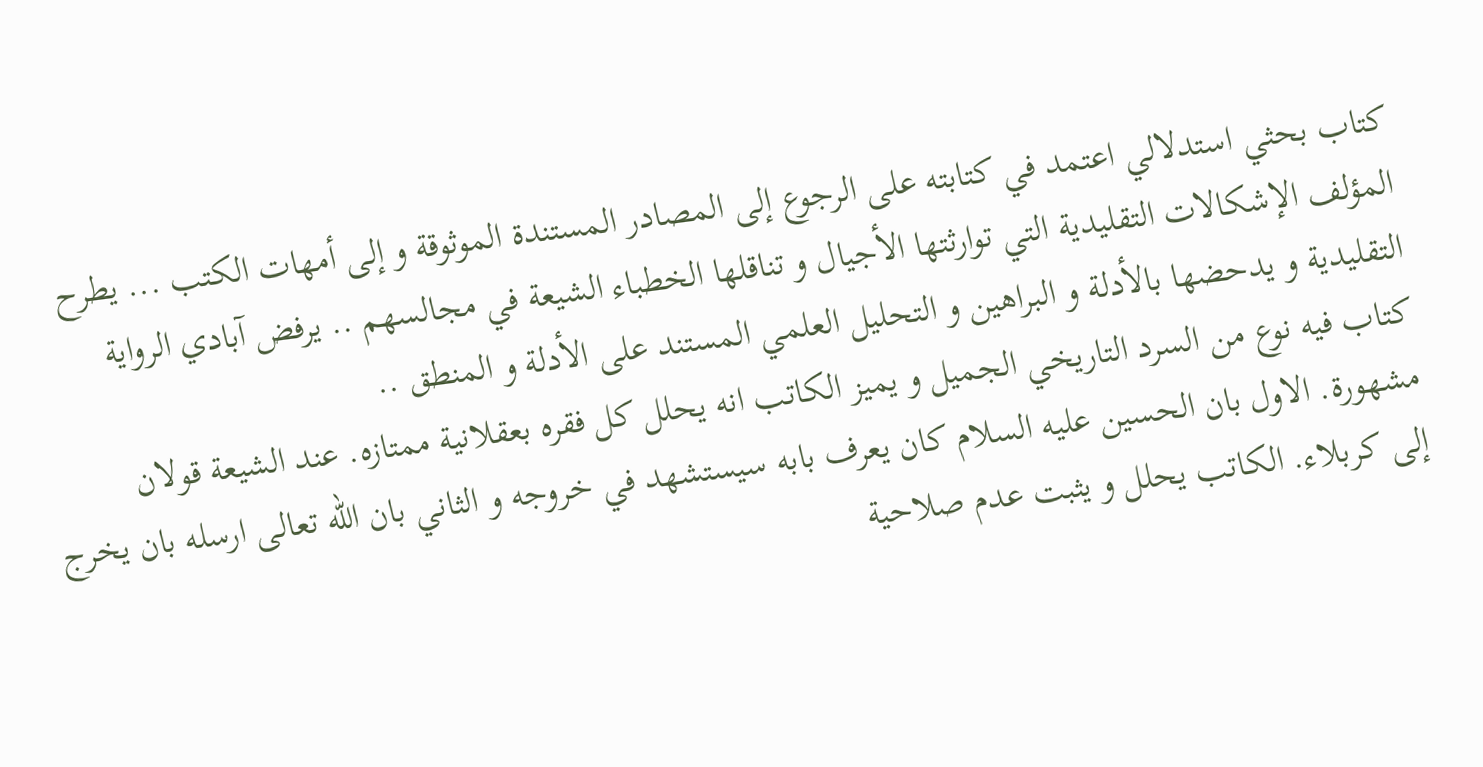كتاب بحثي استدلالي اعتمد في كتابته على الرجوع إلى المصادر المستندة الموثوقة و إلى أمهات الكتب ... يطرح المؤلف الإشكالات التقليدية التي توارثتها الأجيال و تناقلها الخطباء الشيعة في مجالسهم .. يرفض آبادي الرواية التقليدية و يدحضها بالأدلة و البراهين و التحليل العلمي المستند على الأدلة و المنطق ..
كتاب فيه نوع من السرد التاريخي الجميل و يميز الكاتب انه يحلل كل فقره بعقلانية ممتازه. عند الشيعة قولان مشهورة. الاول بان الحسين عليه السلام كان يعرف بابه سيستشهد في خروجه و الثاني بان الله تعالى ارسله بان يخرج إلى كربلاء. الكاتب يحلل و يثبت عدم صلاحية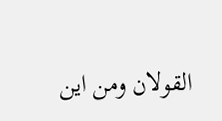القولان ومن اين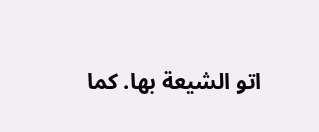اتو الشيعة بها. كما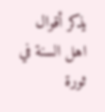يذكر أقوال اهل السنة في ثورة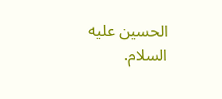الحسين عليه السلام.